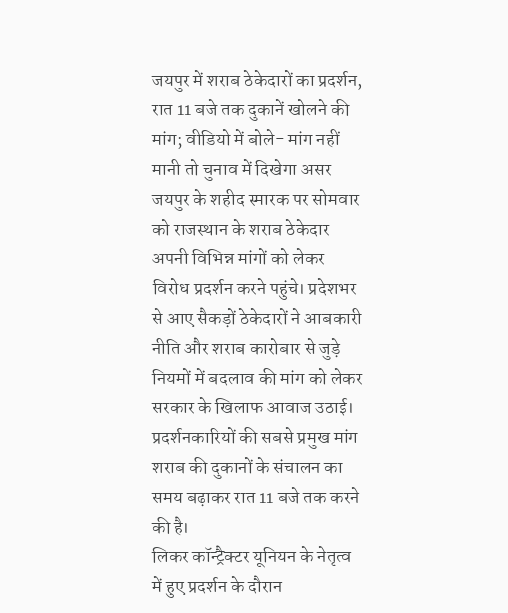जयपुर में शराब ठेकेदारों का प्रदर्शन, रात 11 बजे तक दुकानें खोलने की मांग; वीडियो में बोले- मांग नहीं मानी तो चुनाव में दिखेगा असर
जयपुर के शहीद स्मारक पर सोमवार को राजस्थान के शराब ठेकेदार अपनी विभिन्न मांगों को लेकर विरोध प्रदर्शन करने पहुंचे। प्रदेशभर से आए सैकड़ों ठेकेदारों ने आबकारी नीति और शराब कारोबार से जुड़े नियमों में बदलाव की मांग को लेकर सरकार के खिलाफ आवाज उठाई। प्रदर्शनकारियों की सबसे प्रमुख मांग शराब की दुकानों के संचालन का समय बढ़ाकर रात 11 बजे तक करने की है।
लिकर कॉन्ट्रैक्टर यूनियन के नेतृत्व में हुए प्रदर्शन के दौरान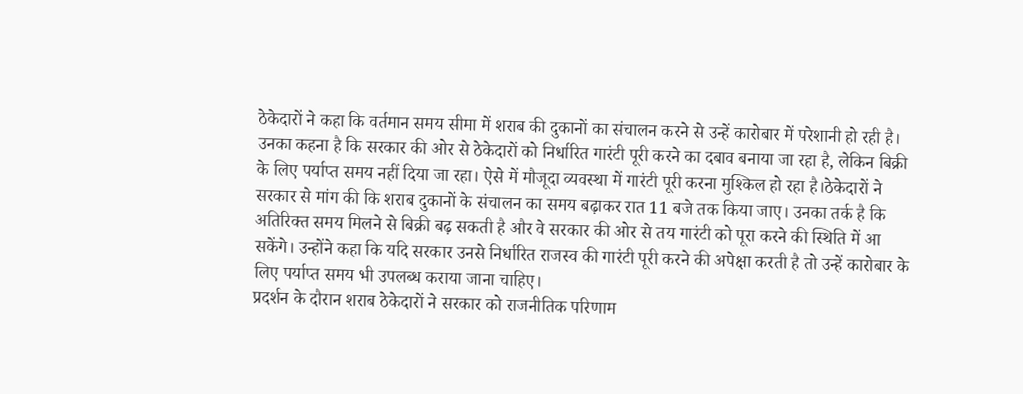ठेकेदारों ने कहा कि वर्तमान समय सीमा में शराब की दुकानों का संचालन करने से उन्हें कारोबार में परेशानी हो रही है। उनका कहना है कि सरकार की ओर से ठेकेदारों को निर्धारित गारंटी पूरी करने का दबाव बनाया जा रहा है, लेकिन बिक्री के लिए पर्याप्त समय नहीं दिया जा रहा। ऐसे में मौजूदा व्यवस्था में गारंटी पूरी करना मुश्किल हो रहा है।ठेकेदारों ने सरकार से मांग की कि शराब दुकानों के संचालन का समय बढ़ाकर रात 11 बजे तक किया जाए। उनका तर्क है कि अतिरिक्त समय मिलने से बिक्री बढ़ सकती है और वे सरकार की ओर से तय गारंटी को पूरा करने की स्थिति में आ सकेंगे। उन्होंने कहा कि यदि सरकार उनसे निर्धारित राजस्व की गारंटी पूरी करने की अपेक्षा करती है तो उन्हें कारोबार के लिए पर्याप्त समय भी उपलब्ध कराया जाना चाहिए।
प्रदर्शन के दौरान शराब ठेकेदारों ने सरकार को राजनीतिक परिणाम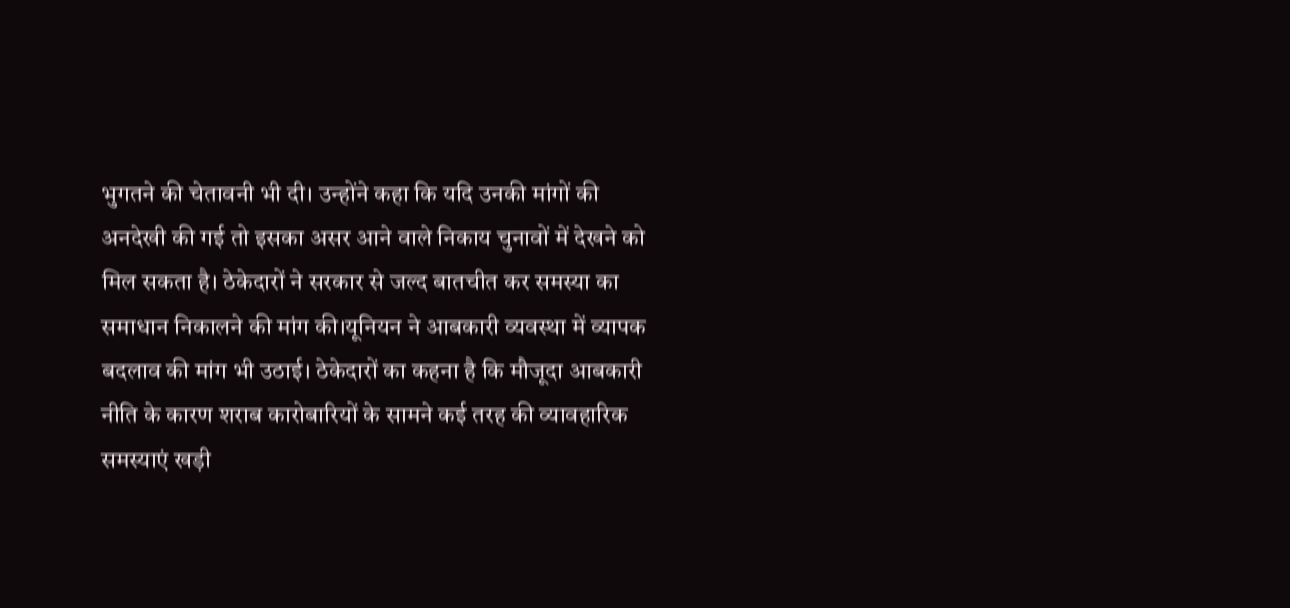भुगतने की चेतावनी भी दी। उन्होंने कहा कि यदि उनकी मांगों की अनदेखी की गई तो इसका असर आने वाले निकाय चुनावों में देखने को मिल सकता है। ठेकेदारों ने सरकार से जल्द बातचीत कर समस्या का समाधान निकालने की मांग की।यूनियन ने आबकारी व्यवस्था में व्यापक बदलाव की मांग भी उठाई। ठेकेदारों का कहना है कि मौजूदा आबकारी नीति के कारण शराब कारोबारियों के सामने कई तरह की व्यावहारिक समस्याएं खड़ी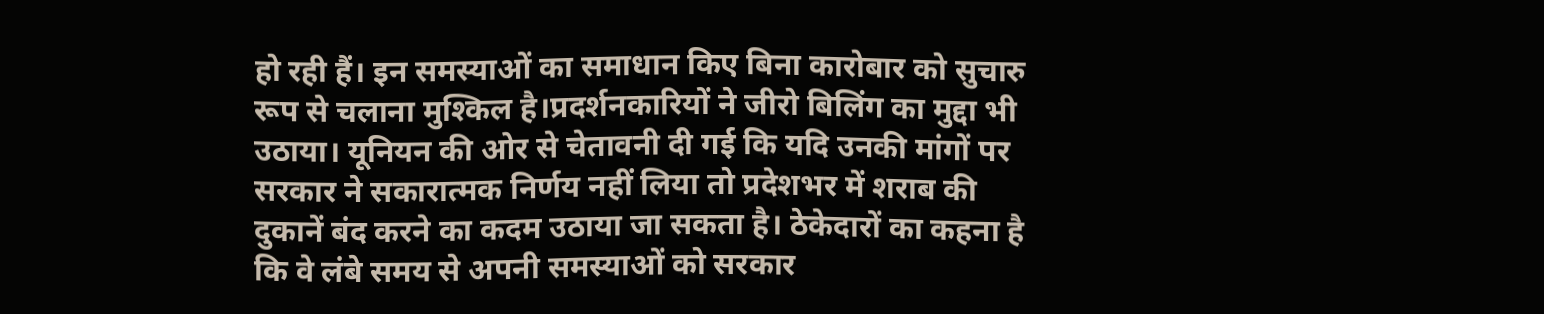हो रही हैं। इन समस्याओं का समाधान किए बिना कारोबार को सुचारु रूप से चलाना मुश्किल है।प्रदर्शनकारियों ने जीरो बिलिंग का मुद्दा भी उठाया। यूनियन की ओर से चेतावनी दी गई कि यदि उनकी मांगों पर सरकार ने सकारात्मक निर्णय नहीं लिया तो प्रदेशभर में शराब की दुकानें बंद करने का कदम उठाया जा सकता है। ठेकेदारों का कहना है कि वे लंबे समय से अपनी समस्याओं को सरकार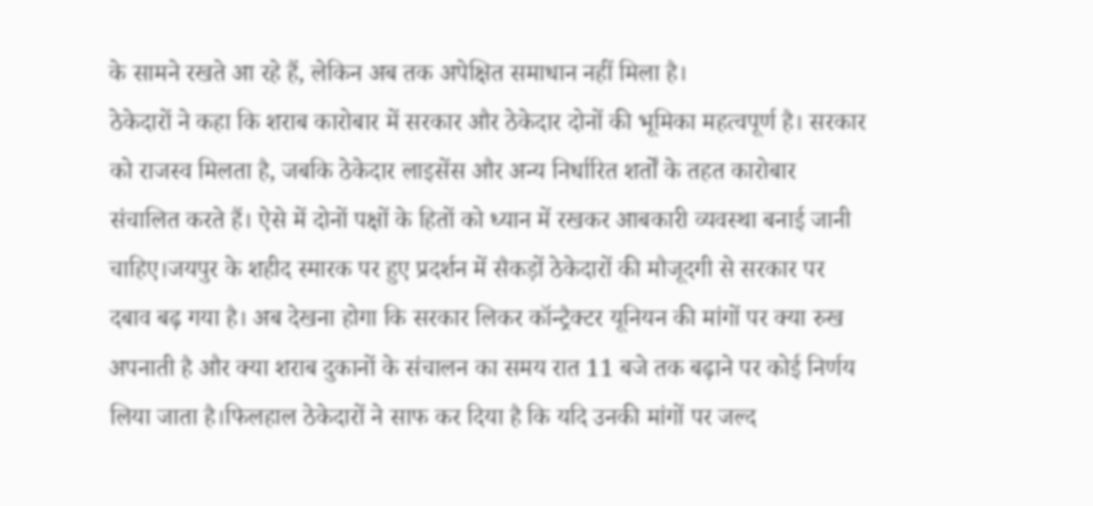के सामने रखते आ रहे हैं, लेकिन अब तक अपेक्षित समाधान नहीं मिला है।
ठेकेदारों ने कहा कि शराब कारोबार में सरकार और ठेकेदार दोनों की भूमिका महत्वपूर्ण है। सरकार को राजस्व मिलता है, जबकि ठेकेदार लाइसेंस और अन्य निर्धारित शर्तों के तहत कारोबार संचालित करते हैं। ऐसे में दोनों पक्षों के हितों को ध्यान में रखकर आबकारी व्यवस्था बनाई जानी चाहिए।जयपुर के शहीद स्मारक पर हुए प्रदर्शन में सैकड़ों ठेकेदारों की मौजूदगी से सरकार पर दबाव बढ़ गया है। अब देखना होगा कि सरकार लिकर कॉन्ट्रैक्टर यूनियन की मांगों पर क्या रुख अपनाती है और क्या शराब दुकानों के संचालन का समय रात 11 बजे तक बढ़ाने पर कोई निर्णय लिया जाता है।फिलहाल ठेकेदारों ने साफ कर दिया है कि यदि उनकी मांगों पर जल्द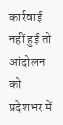कार्रवाई नहीं हुई तो आंदोलन को प्रदेशभर में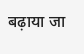बढ़ाया जा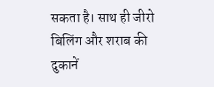सकता है। साथ ही जीरो बिलिंग और शराब की दुकानें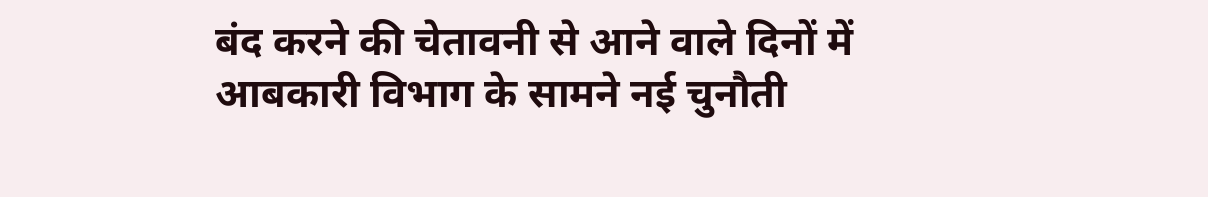बंद करने की चेतावनी से आने वाले दिनों में आबकारी विभाग के सामने नई चुनौती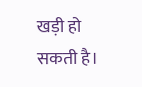खड़ी हो सकती है।